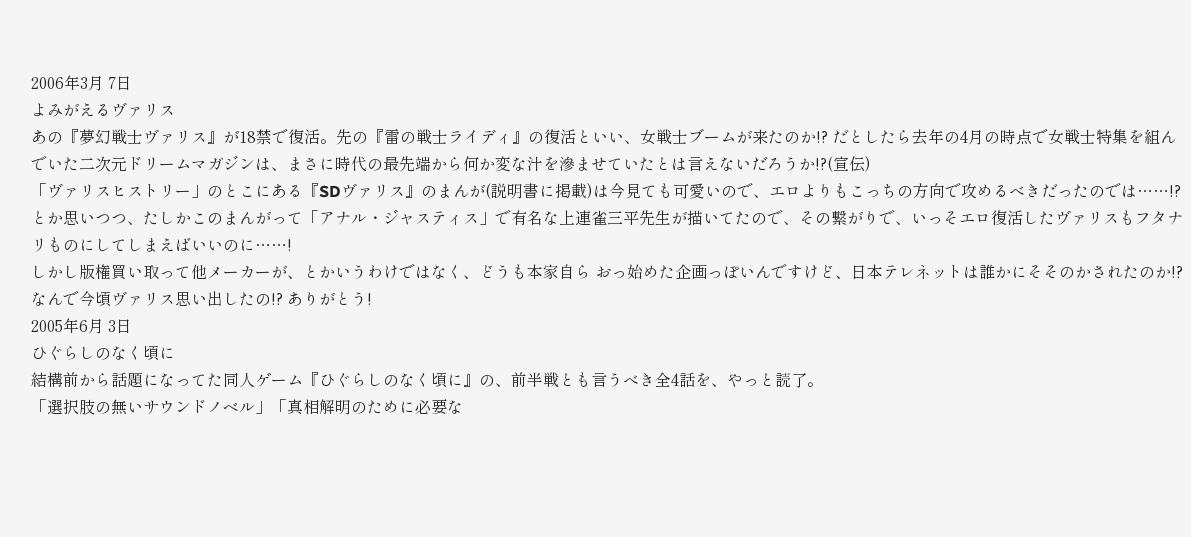2006年3月 7日
よみがえるヴァリス
あの『夢幻戦士ヴァリス』が18禁で復活。先の『雷の戦士ライディ』の復活といい、女戦士ブームが来たのか!? だとしたら去年の4月の時点で女戦士特集を組んでいた二次元ドリームマガジンは、まさに時代の最先端から何か変な汁を滲ませていたとは言えないだろうか!?(宣伝)
「ヴァリスヒストリー」のとこにある『SDヴァリス』のまんが(説明書に掲載)は今見ても可愛いので、エロよりもこっちの方向で攻めるべきだったのでは……!? とか思いつつ、たしかこのまんがって「アナル・ジャスティス」で有名な上連雀三平先生が描いてたので、その繋がりで、いっそエロ復活したヴァリスもフタナリものにしてしまえばいいのに……!
しかし版権買い取って他メーカーが、とかいうわけではなく、どうも本家自ら おっ始めた企画っぽいんですけど、日本テレネットは誰かにそそのかされたのか!? なんで今頃ヴァリス思い出したの!? ありがとう!
2005年6月 3日
ひぐらしのなく頃に
結構前から話題になってた同人ゲーム『ひぐらしのなく頃に』の、前半戦とも言うべき全4話を、やっと読了。
「選択肢の無いサウンドノベル」「真相解明のために必要な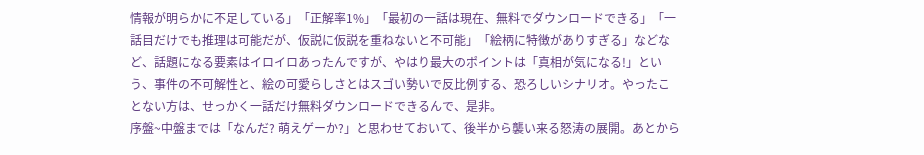情報が明らかに不足している」「正解率1%」「最初の一話は現在、無料でダウンロードできる」「一話目だけでも推理は可能だが、仮説に仮説を重ねないと不可能」「絵柄に特徴がありすぎる」などなど、話題になる要素はイロイロあったんですが、やはり最大のポイントは「真相が気になる!」という、事件の不可解性と、絵の可愛らしさとはスゴい勢いで反比例する、恐ろしいシナリオ。やったことない方は、せっかく一話だけ無料ダウンロードできるんで、是非。
序盤~中盤までは「なんだ? 萌えゲーか?」と思わせておいて、後半から襲い来る怒涛の展開。あとから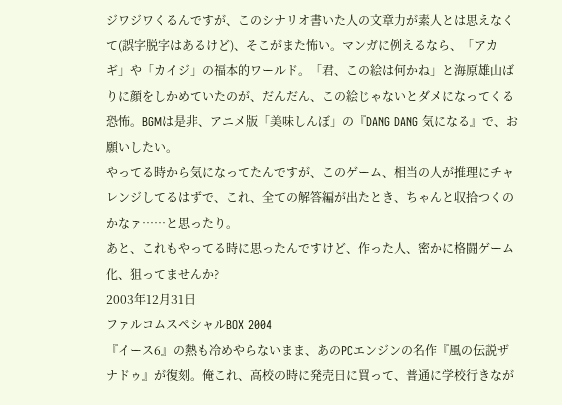ジワジワくるんですが、このシナリオ書いた人の文章力が素人とは思えなくて(誤字脱字はあるけど)、そこがまた怖い。マンガに例えるなら、「アカギ」や「カイジ」の福本的ワールド。「君、この絵は何かね」と海原雄山ばりに顔をしかめていたのが、だんだん、この絵じゃないとダメになってくる恐怖。BGMは是非、アニメ版「美味しんぼ」の『DANG DANG 気になる』で、お願いしたい。
やってる時から気になってたんですが、このゲーム、相当の人が推理にチャレンジしてるはずで、これ、全ての解答編が出たとき、ちゃんと収拾つくのかなァ……と思ったり。
あと、これもやってる時に思ったんですけど、作った人、密かに格闘ゲーム化、狙ってませんか?
2003年12月31日
ファルコムスペシャルBOX 2004
『イース6』の熱も冷めやらないまま、あのPCエンジンの名作『風の伝説ザナドゥ』が復刻。俺これ、高校の時に発売日に買って、普通に学校行きなが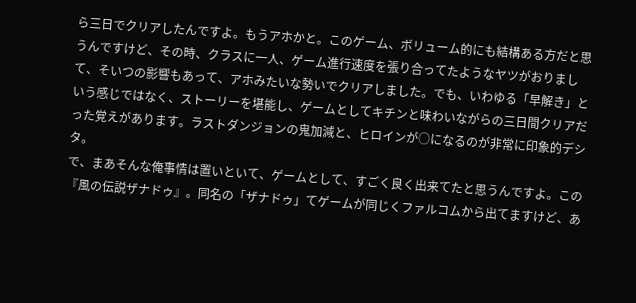ら三日でクリアしたんですよ。もうアホかと。このゲーム、ボリューム的にも結構ある方だと思うんですけど、その時、クラスに一人、ゲーム進行速度を張り合ってたようなヤツがおりまして、そいつの影響もあって、アホみたいな勢いでクリアしました。でも、いわゆる「早解き」という感じではなく、ストーリーを堪能し、ゲームとしてキチンと味わいながらの三日間クリアだった覚えがあります。ラストダンジョンの鬼加減と、ヒロインが○になるのが非常に印象的デシタ。
で、まあそんな俺事情は置いといて、ゲームとして、すごく良く出来てたと思うんですよ。この『風の伝説ザナドゥ』。同名の「ザナドゥ」てゲームが同じくファルコムから出てますけど、あ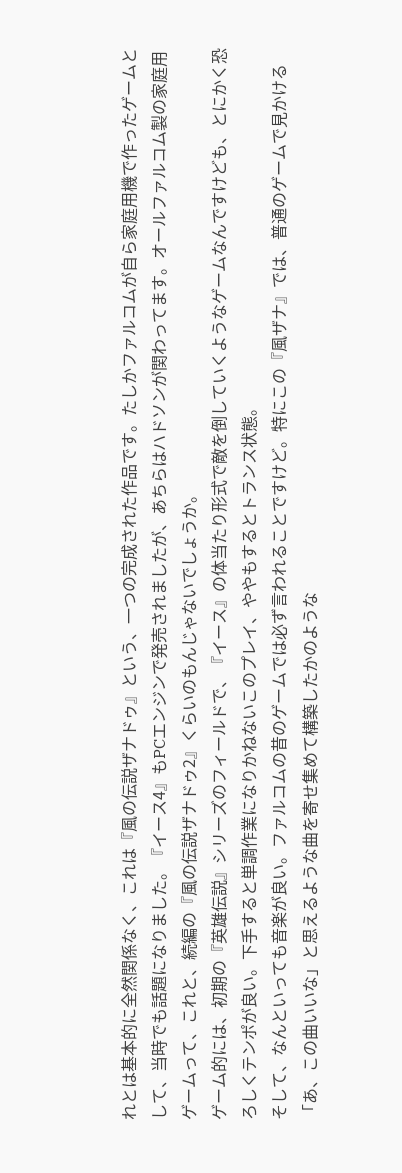れとは基本的に全然関係なく、これは『風の伝説ザナドゥ』という、一つの完成された作品です。たしかファルコムが自ら家庭用機で作ったゲームとして、当時でも話題になりました。『イース4』もPCエンジンで発売されましたが、あちらはハドソンが関わってます。オールファルコム製の家庭用ゲームって、これと、続編の『風の伝説ザナドゥ2』くらいのもんじゃないでしょうか。
ゲーム的には、初期の『英雄伝説』シリーズのフィールドで、『イース』の体当たり形式で敵を倒していくようなゲームなんですけども、とにかく恐ろしくテンポが良い。下手すると単調作業になりかねないこのプレイ、ややもするとトランス状態。
そして、なんといっても音楽が良い。ファルコムの昔のゲームでは必ず言われることですけど。特にこの『風ザナ』では、普通のゲームで見かける「あ、この曲いいな」と思えるような曲を寄せ集めて構築したかのような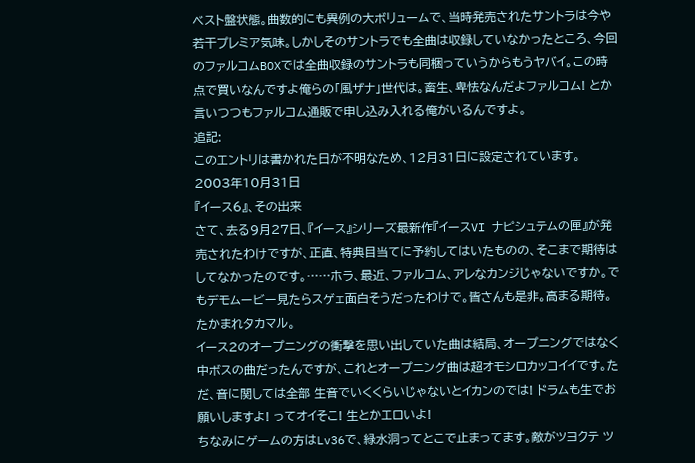ベスト盤状態。曲数的にも異例の大ボリュームで、当時発売されたサントラは今や若干プレミア気味。しかしそのサントラでも全曲は収録していなかったところ、今回のファルコムBOXでは全曲収録のサントラも同梱っていうからもうヤバイ。この時点で買いなんですよ俺らの「風ザナ」世代は。畜生、卑怯なんだよファルコム! とか言いつつもファルコム通販で申し込み入れる俺がいるんですよ。
追記:
このエントリは書かれた日が不明なため、12月31日に設定されています。
2003年10月31日
『イース6』、その出来
さて、去る9月27日、『イース』シリーズ最新作『イースVI ナピシュテムの匣』が発売されたわけですが、正直、特典目当てに予約してはいたものの、そこまで期待はしてなかったのです。……ホラ、最近、ファルコム、アレなカンジじゃないですか。でもデモムービー見たらスゲェ面白そうだったわけで。皆さんも是非。高まる期待。たかまれタカマル。
イース2のオープニングの衝撃を思い出していた曲は結局、オープニングではなく中ボスの曲だったんですが、これとオープニング曲は超オモシロカッコイイです。ただ、音に関しては全部 生音でいくくらいじゃないとイカンのでは! ドラムも生でお願いしますよ! ってオイそこ! 生とかエロいよ!
ちなみにゲームの方はLv36で、緑水洞ってとこで止まってます。敵がツヨクテ ツ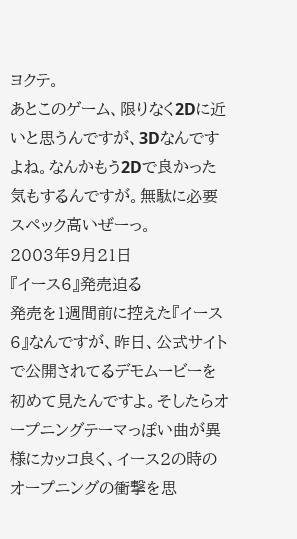ヨクテ。
あとこのゲーム、限りなく2Dに近いと思うんですが、3Dなんですよね。なんかもう2Dで良かった気もするんですが。無駄に必要スペック高いぜーっ。
2003年9月21日
『イース6』発売迫る
発売を1週間前に控えた『イース6』なんですが、昨日、公式サイトで公開されてるデモムービーを初めて見たんですよ。そしたらオープニングテーマっぽい曲が異様にカッコ良く、イース2の時のオープニングの衝撃を思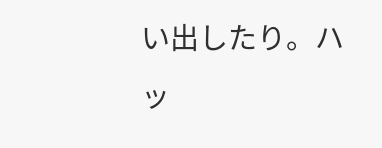い出したり。ハッ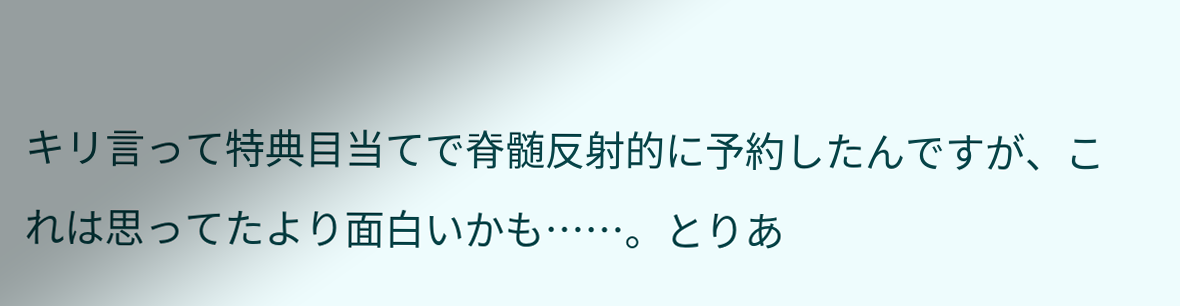キリ言って特典目当てで脊髄反射的に予約したんですが、これは思ってたより面白いかも……。とりあ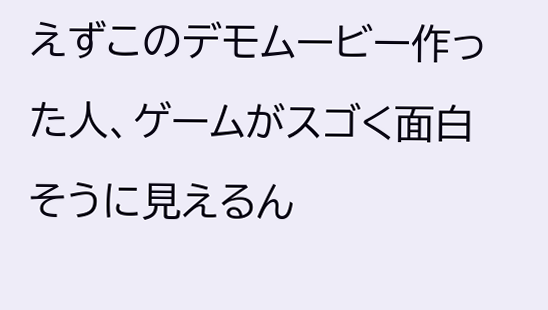えずこのデモムービー作った人、ゲームがスゴく面白そうに見えるん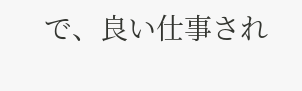で、良い仕事され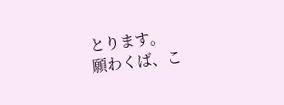とります。
願わくば、こ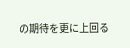の期待を更に上回る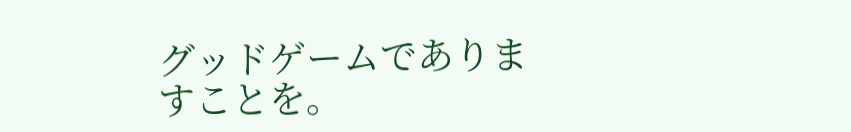グッドゲームでありますことを。